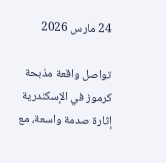24 مارس 2026

تواصل واقعة مذبحة كرموز في الإسكندرية إثارة صدمة واسعة، مع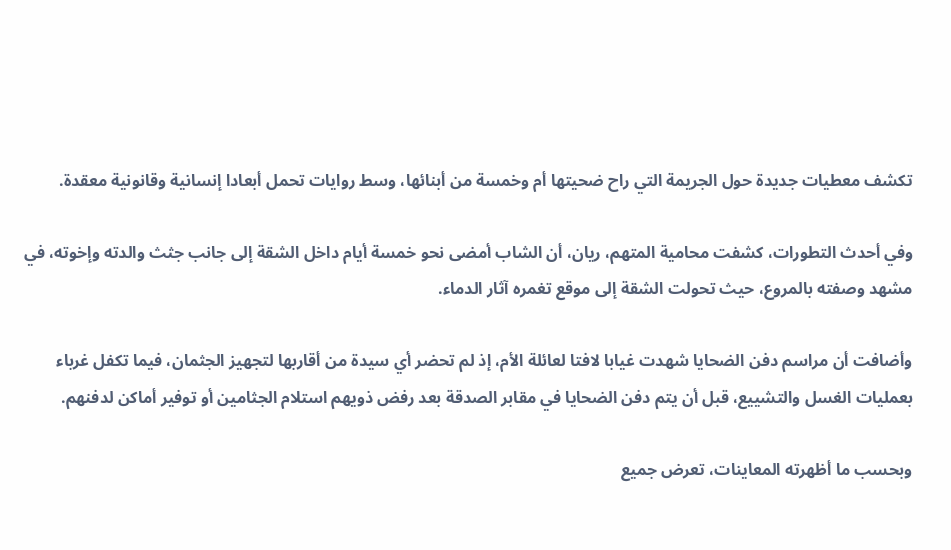تكشف معطيات جديدة حول الجريمة التي راح ضحيتها أم وخمسة من أبنائها، وسط روايات تحمل أبعادا إنسانية وقانونية معقدة.

وفي أحدث التطورات، كشفت محامية المتهم، ريان، أن الشاب أمضى نحو خمسة أيام داخل الشقة إلى جانب جثث والدته وإخوته، في مشهد وصفته بالمروع، حيث تحولت الشقة إلى موقع تغمره آثار الدماء.

وأضافت أن مراسم دفن الضحايا شهدت غيابا لافتا لعائلة الأم، إذ لم تحضر أي سيدة من أقاربها لتجهيز الجثمان، فيما تكفل غرباء بعمليات الغسل والتشييع، قبل أن يتم دفن الضحايا في مقابر الصدقة بعد رفض ذويهم استلام الجثامين أو توفير أماكن لدفنهم.

وبحسب ما أظهرته المعاينات، تعرض جميع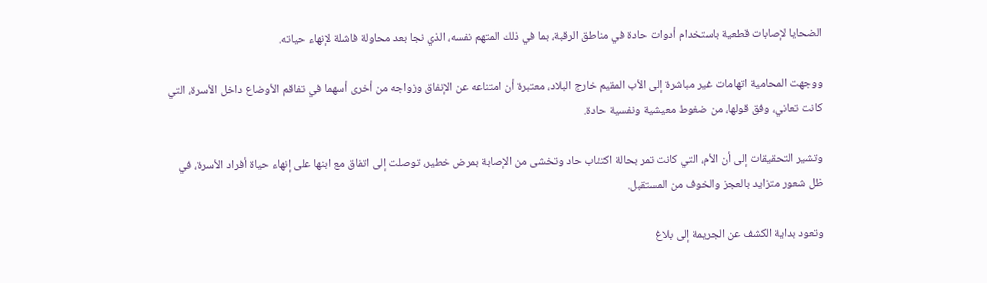الضحايا لإصابات قطعية باستخدام أدوات حادة في مناطق الرقبة، بما في ذلك المتهم نفسه، الذي نجا بعد محاولة فاشلة لإنهاء حياته.

ووجهت المحامية اتهامات غير مباشرة إلى الأب المقيم خارج البلاد، معتبرة أن امتناعه عن الإنفاق وزواجه من أخرى أسهما في تفاقم الأوضاع داخل الأسرة، التي كانت تعاني، وفق قولها، من ضغوط معيشية ونفسية حادة.

وتشير التحقيقات إلى أن الأم، التي كانت تمر بحالة اكتئاب حاد وتخشى من الإصابة بمرض خطير، توصلت إلى اتفاق مع ابنها على إنهاء حياة أفراد الأسرة، في ظل شعور متزايد بالعجز والخوف من المستقبل.

وتعود بداية الكشف عن الجريمة إلى بلاغ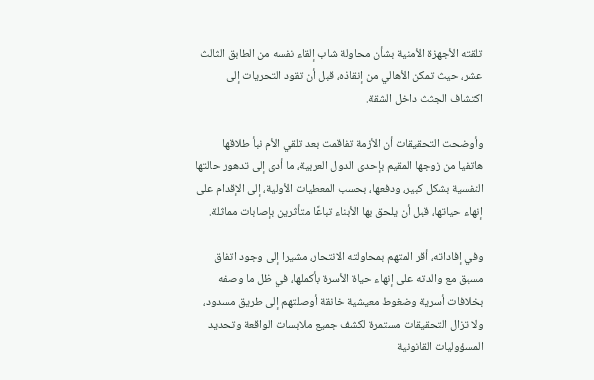تلقته الأجهزة الأمنية بشأن محاولة شاب إلقاء نفسه من الطابق الثالث عشر، حيث تمكن الأهالي من إنقاذه، قبل أن تقود التحريات إلى اكتشاف الجثث داخل الشقة.

وأوضحت التحقيقات أن الأزمة تفاقمت بعد تلقي الأم نبأ طلاقها هاتفيا من زوجها المقيم بإحدى الدول العربية، ما أدى إلى تدهور حالتها النفسية بشكل كبير، ودفعها، بحسب المعطيات الأولية، إلى الإقدام على إنهاء حياتها، قبل أن يلحق بها الأبناء تباعًا متأثرين بإصابات مماثلة.

وفي إفاداته، أقر المتهم بمحاولته الانتحار، مشيرا إلى وجود اتفاق مسبق مع والدته على إنهاء حياة الأسرة بأكملها، في ظل ما وصفه بخلافات أسرية وضغوط معيشية خانقة أوصلتهم إلى طريق مسدود، ولا تزال التحقيقات مستمرة لكشف جميع ملابسات الواقعة وتحديد المسؤوليات القانونية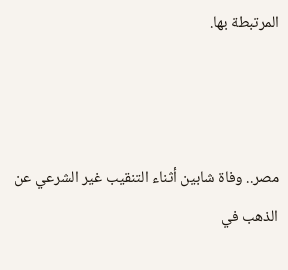المرتبطة بها.



مصر.. وفاة شابين أثناء التنقيب غير الشرعي عن الذهب في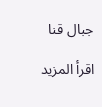جبال قنا

اقرأ المزيد